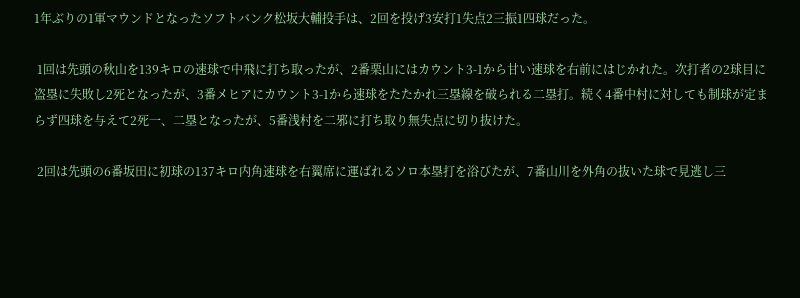1年ぶりの1軍マウンドとなったソフトバンク松坂大輔投手は、2回を投げ3安打1失点2三振1四球だった。

 1回は先頭の秋山を139キロの速球で中飛に打ち取ったが、2番栗山にはカウント3-1から甘い速球を右前にはじかれた。次打者の2球目に盗塁に失敗し2死となったが、3番メヒアにカウント3-1から速球をたたかれ三塁線を破られる二塁打。続く4番中村に対しても制球が定まらず四球を与えて2死一、二塁となったが、5番浅村を二邪に打ち取り無失点に切り抜けた。

 2回は先頭の6番坂田に初球の137キロ内角速球を右翼席に運ばれるソロ本塁打を浴びたが、7番山川を外角の抜いた球で見逃し三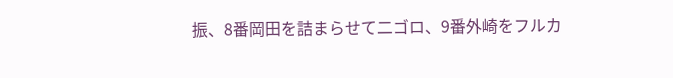振、8番岡田を詰まらせて二ゴロ、9番外崎をフルカ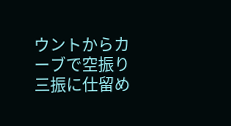ウントからカーブで空振り三振に仕留め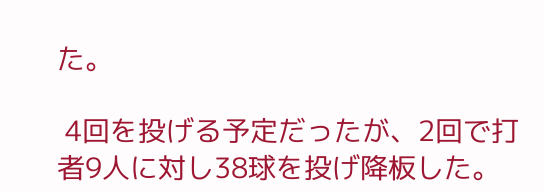た。

 4回を投げる予定だったが、2回で打者9人に対し38球を投げ降板した。